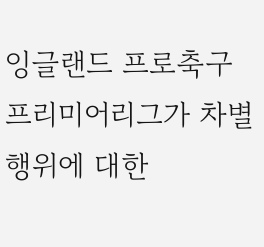잉글랜드 프로축구 프리미어리그가 차별 행위에 대한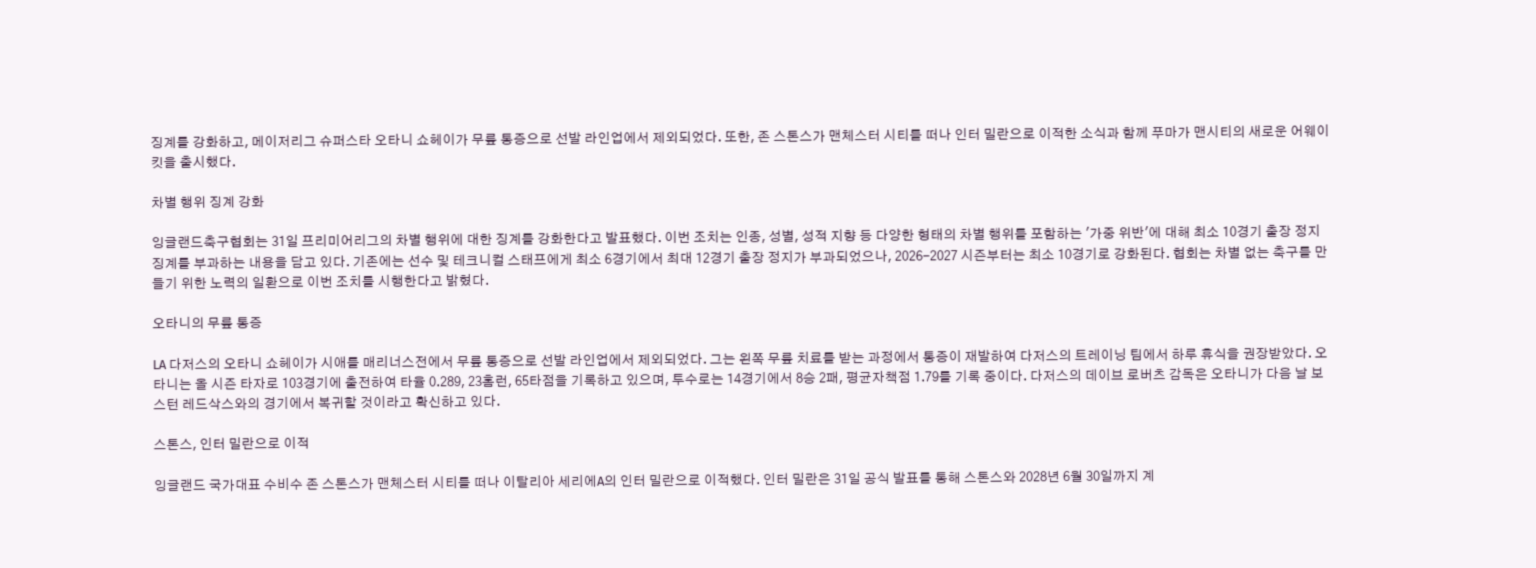징계를 강화하고, 메이저리그 슈퍼스타 오타니 쇼헤이가 무릎 통증으로 선발 라인업에서 제외되었다. 또한, 존 스톤스가 맨체스터 시티를 떠나 인터 밀란으로 이적한 소식과 함께 푸마가 맨시티의 새로운 어웨이 킷을 출시했다.

차별 행위 징계 강화

잉글랜드축구협회는 31일 프리미어리그의 차별 행위에 대한 징계를 강화한다고 발표했다. 이번 조치는 인종, 성별, 성적 지향 등 다양한 형태의 차별 행위를 포함하는 '가중 위반'에 대해 최소 10경기 출장 정지 징계를 부과하는 내용을 담고 있다. 기존에는 선수 및 테크니컬 스태프에게 최소 6경기에서 최대 12경기 출장 정지가 부과되었으나, 2026-2027 시즌부터는 최소 10경기로 강화된다. 협회는 차별 없는 축구를 만들기 위한 노력의 일환으로 이번 조치를 시행한다고 밝혔다.

오타니의 무릎 통증

LA 다저스의 오타니 쇼헤이가 시애틀 매리너스전에서 무릎 통증으로 선발 라인업에서 제외되었다. 그는 왼쪽 무릎 치료를 받는 과정에서 통증이 재발하여 다저스의 트레이닝 팀에서 하루 휴식을 권장받았다. 오타니는 올 시즌 타자로 103경기에 출전하여 타율 0.289, 23홈런, 65타점을 기록하고 있으며, 투수로는 14경기에서 8승 2패, 평균자책점 1.79를 기록 중이다. 다저스의 데이브 로버츠 감독은 오타니가 다음 날 보스턴 레드삭스와의 경기에서 복귀할 것이라고 확신하고 있다.

스톤스, 인터 밀란으로 이적

잉글랜드 국가대표 수비수 존 스톤스가 맨체스터 시티를 떠나 이탈리아 세리에A의 인터 밀란으로 이적했다. 인터 밀란은 31일 공식 발표를 통해 스톤스와 2028년 6월 30일까지 계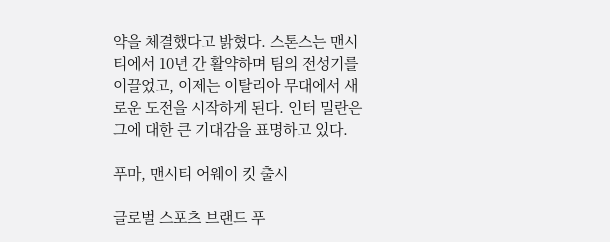약을 체결했다고 밝혔다. 스톤스는 맨시티에서 10년 간 활약하며 팀의 전성기를 이끌었고, 이제는 이탈리아 무대에서 새로운 도전을 시작하게 된다. 인터 밀란은 그에 대한 큰 기대감을 표명하고 있다.

푸마, 맨시티 어웨이 킷 출시

글로벌 스포츠 브랜드 푸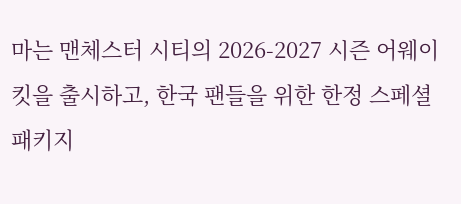마는 맨체스터 시티의 2026-2027 시즌 어웨이 킷을 출시하고, 한국 팬들을 위한 한정 스페셜 패키지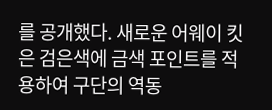를 공개했다. 새로운 어웨이 킷은 검은색에 금색 포인트를 적용하여 구단의 역동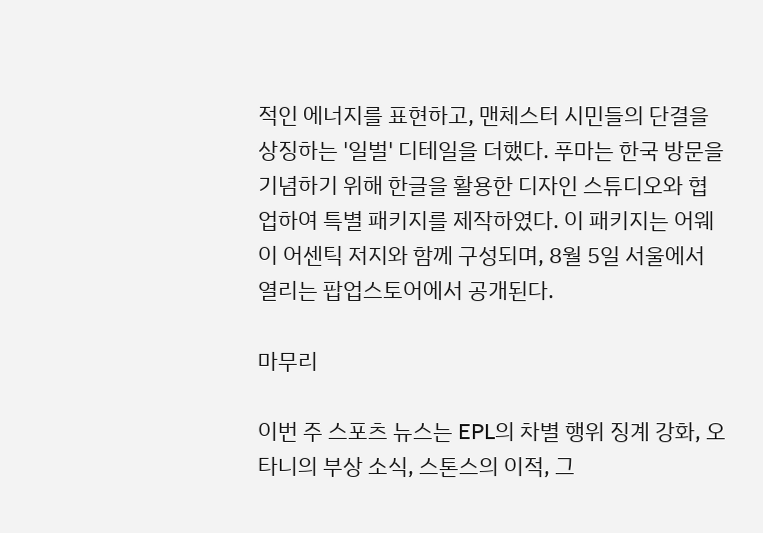적인 에너지를 표현하고, 맨체스터 시민들의 단결을 상징하는 '일벌' 디테일을 더했다. 푸마는 한국 방문을 기념하기 위해 한글을 활용한 디자인 스튜디오와 협업하여 특별 패키지를 제작하였다. 이 패키지는 어웨이 어센틱 저지와 함께 구성되며, 8월 5일 서울에서 열리는 팝업스토어에서 공개된다.

마무리

이번 주 스포츠 뉴스는 EPL의 차별 행위 징계 강화, 오타니의 부상 소식, 스톤스의 이적, 그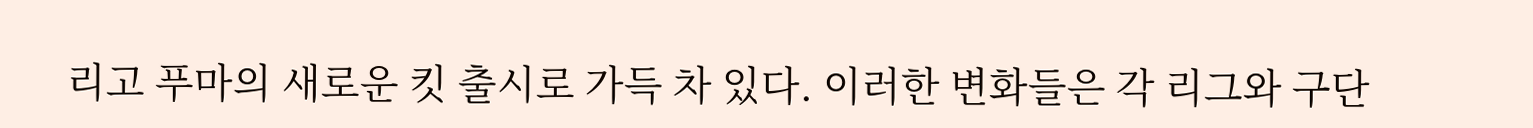리고 푸마의 새로운 킷 출시로 가득 차 있다. 이러한 변화들은 각 리그와 구단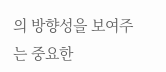의 방향성을 보여주는 중요한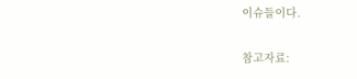이슈들이다.

참고자료: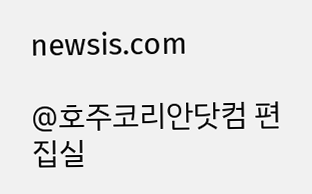newsis.com

@호주코리안닷컴 편집실